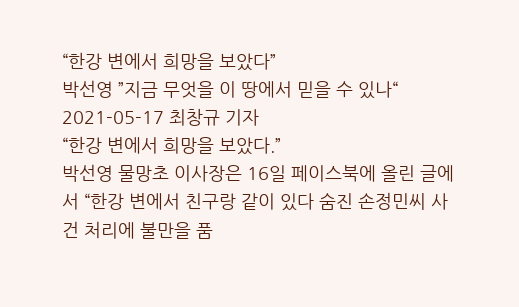“한강 변에서 희망을 보았다”
박선영 ”지금 무엇을 이 땅에서 믿을 수 있나“
2021-05-17 최창규 기자
“한강 변에서 희망을 보았다.”
박선영 물망초 이사장은 16일 페이스북에 올린 글에서 “한강 변에서 친구랑 같이 있다 숨진 손정민씨 사건 처리에 불만을 품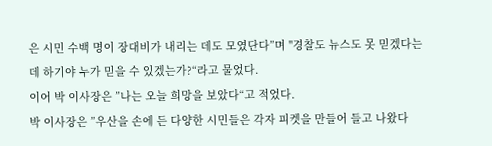은 시민 수백 명이 장대비가 내리는 데도 모였단다”며 ''경찰도 뉴스도 못 믿겠다는데 하기야 누가 믿을 수 있겠는가?“라고 물었다.
이어 박 이사장은 ”나는 오늘 희망을 보았다“고 적었다.
박 이사장은 ”우산을 손에 든 다양한 시민들은 각자 피켓을 만들어 들고 나왔다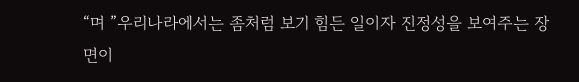“며 ”우리나라에서는 좀처럼 보기 힘든 일이자 진정성을 보여주는 장면이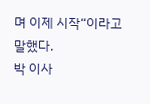며 이제 시작“이라고 말했다.
박 이사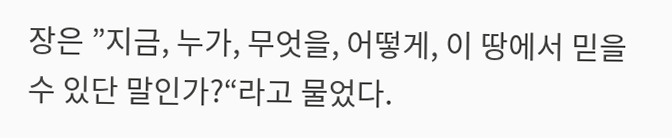장은 ”지금, 누가, 무엇을, 어떻게, 이 땅에서 믿을 수 있단 말인가?“라고 물었다.